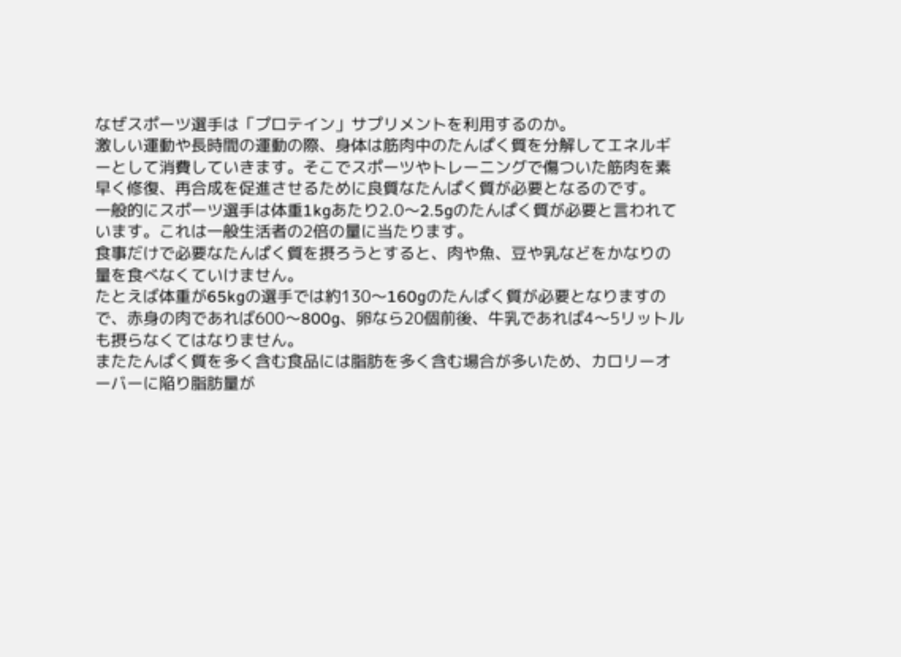なぜスポーツ選手は「プロテイン」サプリメントを利用するのか。
激しい運動や長時間の運動の際、身体は筋肉中のたんぱく質を分解してエネルギーとして消費していきます。そこでスポーツやトレーニングで傷ついた筋肉を素早く修復、再合成を促進させるために良質なたんぱく質が必要となるのです。
一般的にスポーツ選手は体重1kgあたり2.0〜2.5gのたんぱく質が必要と言われています。これは一般生活者の2倍の量に当たります。
食事だけで必要なたんぱく質を摂ろうとすると、肉や魚、豆や乳などをかなりの量を食べなくていけません。
たとえば体重が65kgの選手では約130〜160gのたんぱく質が必要となりますので、赤身の肉であれば600〜800g、卵なら20個前後、牛乳であれば4〜5リットルも摂らなくてはなりません。
またたんぱく質を多く含む食品には脂肪を多く含む場合が多いため、カロリーオーバーに陥り脂肪量が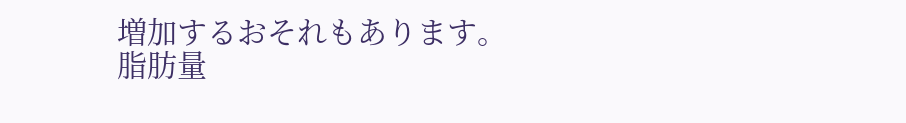増加するおそれもあります。
脂肪量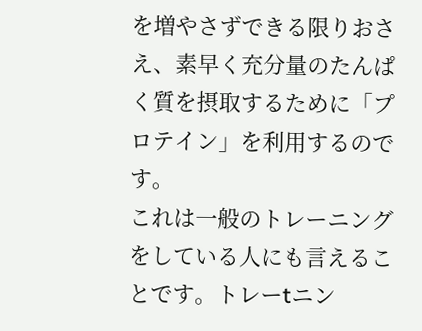を増やさずできる限りおさえ、素早く充分量のたんぱく質を摂取するために「プロテイン」を利用するのです。
これは一般のトレーニングをしている人にも言えることです。トレーtニン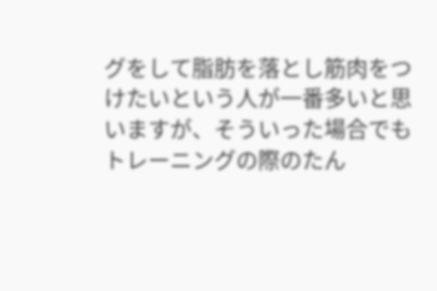グをして脂肪を落とし筋肉をつけたいという人が一番多いと思いますが、そういった場合でもトレーニングの際のたん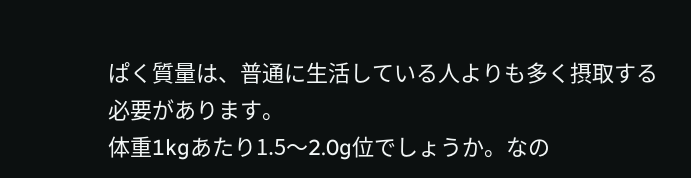ぱく質量は、普通に生活している人よりも多く摂取する必要があります。
体重1kgあたり1.5〜2.0g位でしょうか。なの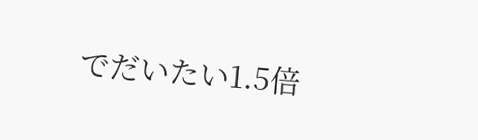でだいたい1.5倍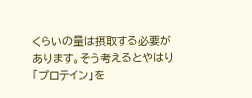くらいの量は摂取する必要があります。そう考えるとやはり「プロテイン」を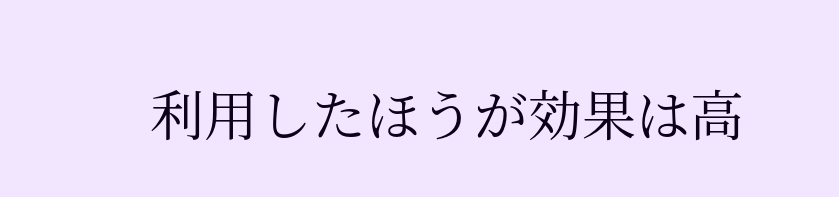利用したほうが効果は高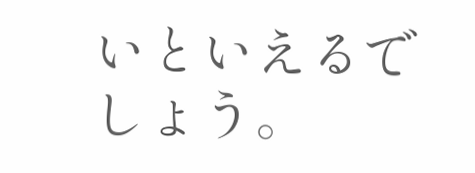いといえるでしょう。